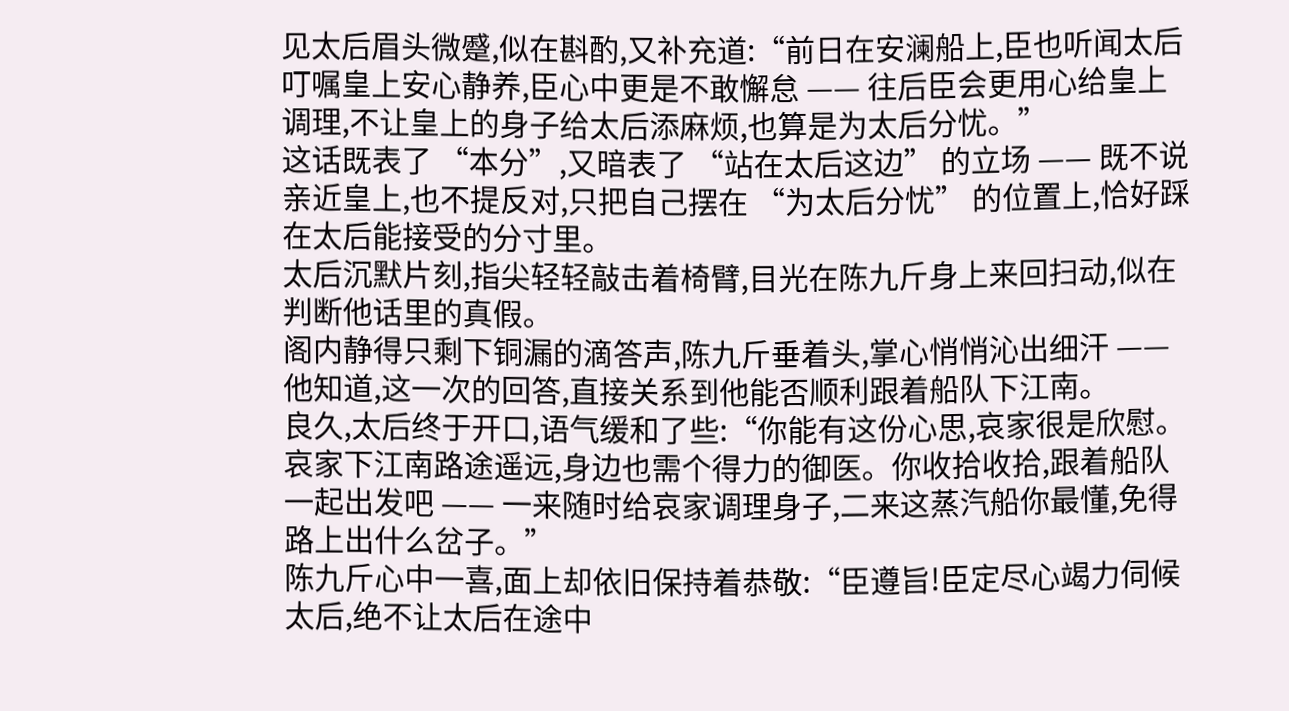见太后眉头微蹙,似在斟酌,又补充道:“前日在安澜船上,臣也听闻太后叮嘱皇上安心静养,臣心中更是不敢懈怠 —— 往后臣会更用心给皇上调理,不让皇上的身子给太后添麻烦,也算是为太后分忧。”
这话既表了 “本分”,又暗表了 “站在太后这边” 的立场 —— 既不说亲近皇上,也不提反对,只把自己摆在 “为太后分忧” 的位置上,恰好踩在太后能接受的分寸里。
太后沉默片刻,指尖轻轻敲击着椅臂,目光在陈九斤身上来回扫动,似在判断他话里的真假。
阁内静得只剩下铜漏的滴答声,陈九斤垂着头,掌心悄悄沁出细汗 —— 他知道,这一次的回答,直接关系到他能否顺利跟着船队下江南。
良久,太后终于开口,语气缓和了些:“你能有这份心思,哀家很是欣慰。哀家下江南路途遥远,身边也需个得力的御医。你收拾收拾,跟着船队一起出发吧 —— 一来随时给哀家调理身子,二来这蒸汽船你最懂,免得路上出什么岔子。”
陈九斤心中一喜,面上却依旧保持着恭敬:“臣遵旨!臣定尽心竭力伺候太后,绝不让太后在途中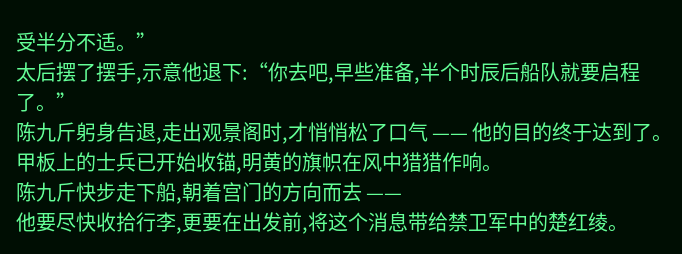受半分不适。”
太后摆了摆手,示意他退下:“你去吧,早些准备,半个时辰后船队就要启程了。”
陈九斤躬身告退,走出观景阁时,才悄悄松了口气 —— 他的目的终于达到了。
甲板上的士兵已开始收锚,明黄的旗帜在风中猎猎作响。
陈九斤快步走下船,朝着宫门的方向而去 ——
他要尽快收拾行李,更要在出发前,将这个消息带给禁卫军中的楚红绫。